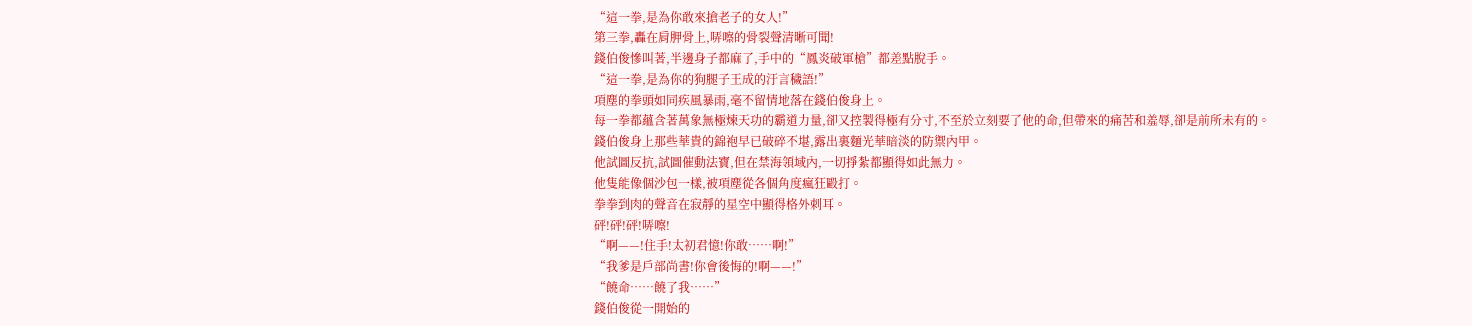“這一拳,是為你敢來搶老子的女人!”
第三拳,轟在肩胛骨上,哢嚓的骨裂聲清晰可聞!
錢伯俊慘叫著,半邊身子都麻了,手中的“鳳炎破軍槍”都差點脫手。
“這一拳,是為你的狗腿子王成的汙言穢語!”
項塵的拳頭如同疾風暴雨,毫不留情地落在錢伯俊身上。
每一拳都蘊含著萬象無極煉天功的霸道力量,卻又控製得極有分寸,不至於立刻要了他的命,但帶來的痛苦和羞辱,卻是前所未有的。
錢伯俊身上那些華貴的錦袍早已破碎不堪,露出裏麵光華暗淡的防禦內甲。
他試圖反抗,試圖催動法寶,但在禁海領域內,一切掙紮都顯得如此無力。
他隻能像個沙包一樣,被項塵從各個角度瘋狂毆打。
拳拳到肉的聲音在寂靜的星空中顯得格外刺耳。
砰!砰!砰!哢嚓!
“啊——!住手!太初君憶!你敢……啊!”
“我爹是戶部尚書!你會後悔的!啊——!”
“饒命……饒了我……”
錢伯俊從一開始的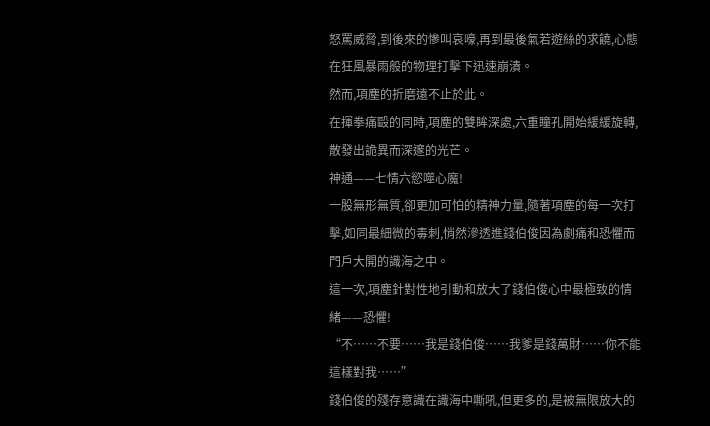怒罵威脅,到後來的慘叫哀嚎,再到最後氣若遊絲的求饒,心態在狂風暴雨般的物理打擊下迅速崩潰。
然而,項塵的折磨遠不止於此。
在揮拳痛毆的同時,項塵的雙眸深處,六重瞳孔開始緩緩旋轉,散發出詭異而深邃的光芒。
神通——七情六慾噬心魔!
一股無形無質,卻更加可怕的精神力量,隨著項塵的每一次打擊,如同最細微的毒刺,悄然滲透進錢伯俊因為劇痛和恐懼而門戶大開的識海之中。
這一次,項塵針對性地引動和放大了錢伯俊心中最極致的情緒——恐懼!
“不……不要……我是錢伯俊……我爹是錢萬財……你不能這樣對我……”
錢伯俊的殘存意識在識海中嘶吼,但更多的,是被無限放大的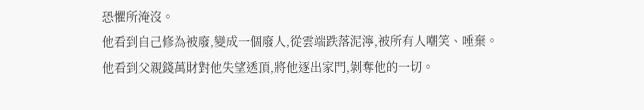恐懼所淹沒。
他看到自己修為被廢,變成一個廢人,從雲端跌落泥濘,被所有人嘲笑、唾棄。
他看到父親錢萬財對他失望透頂,將他逐出家門,剝奪他的一切。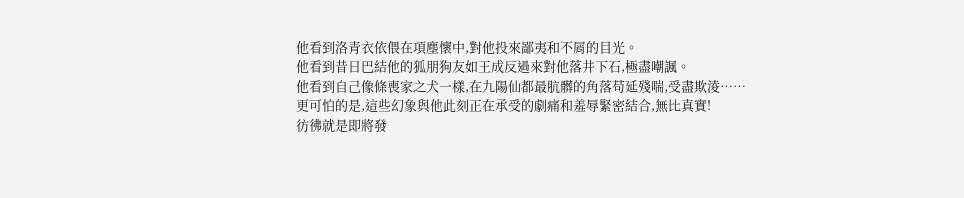他看到洛青衣依偎在項塵懷中,對他投來鄙夷和不屑的目光。
他看到昔日巴結他的狐朋狗友如王成反過來對他落井下石,極盡嘲諷。
他看到自己像條喪家之犬一樣,在九陽仙都最肮髒的角落苟延殘喘,受盡欺淩……
更可怕的是,這些幻象與他此刻正在承受的劇痛和羞辱緊密結合,無比真實!
彷彿就是即將發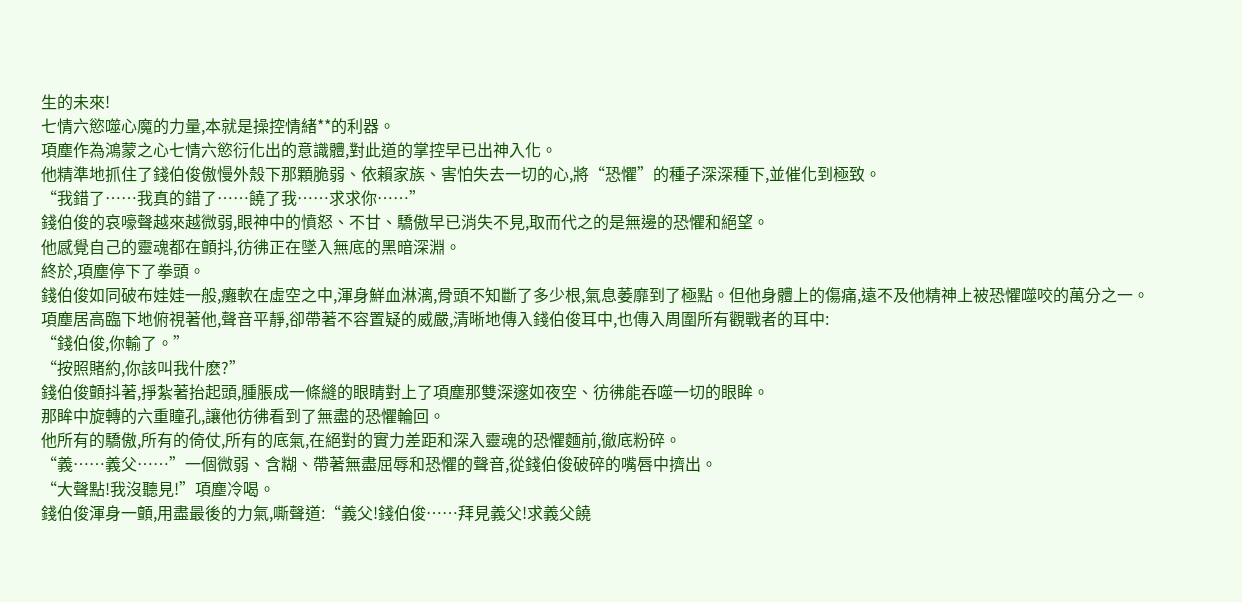生的未來!
七情六慾噬心魔的力量,本就是操控情緒**的利器。
項塵作為鴻蒙之心七情六慾衍化出的意識體,對此道的掌控早已出神入化。
他精準地抓住了錢伯俊傲慢外殼下那顆脆弱、依賴家族、害怕失去一切的心,將“恐懼”的種子深深種下,並催化到極致。
“我錯了……我真的錯了……饒了我……求求你……”
錢伯俊的哀嚎聲越來越微弱,眼神中的憤怒、不甘、驕傲早已消失不見,取而代之的是無邊的恐懼和絕望。
他感覺自己的靈魂都在顫抖,彷彿正在墜入無底的黑暗深淵。
終於,項塵停下了拳頭。
錢伯俊如同破布娃娃一般,癱軟在虛空之中,渾身鮮血淋漓,骨頭不知斷了多少根,氣息萎靡到了極點。但他身體上的傷痛,遠不及他精神上被恐懼噬咬的萬分之一。
項塵居高臨下地俯視著他,聲音平靜,卻帶著不容置疑的威嚴,清晰地傳入錢伯俊耳中,也傳入周圍所有觀戰者的耳中:
“錢伯俊,你輸了。”
“按照賭約,你該叫我什麽?”
錢伯俊顫抖著,掙紮著抬起頭,腫脹成一條縫的眼睛對上了項塵那雙深邃如夜空、彷彿能吞噬一切的眼眸。
那眸中旋轉的六重瞳孔,讓他彷彿看到了無盡的恐懼輪回。
他所有的驕傲,所有的倚仗,所有的底氣,在絕對的實力差距和深入靈魂的恐懼麵前,徹底粉碎。
“義……義父……”一個微弱、含糊、帶著無盡屈辱和恐懼的聲音,從錢伯俊破碎的嘴唇中擠出。
“大聲點!我沒聽見!”項塵冷喝。
錢伯俊渾身一顫,用盡最後的力氣,嘶聲道:“義父!錢伯俊……拜見義父!求義父饒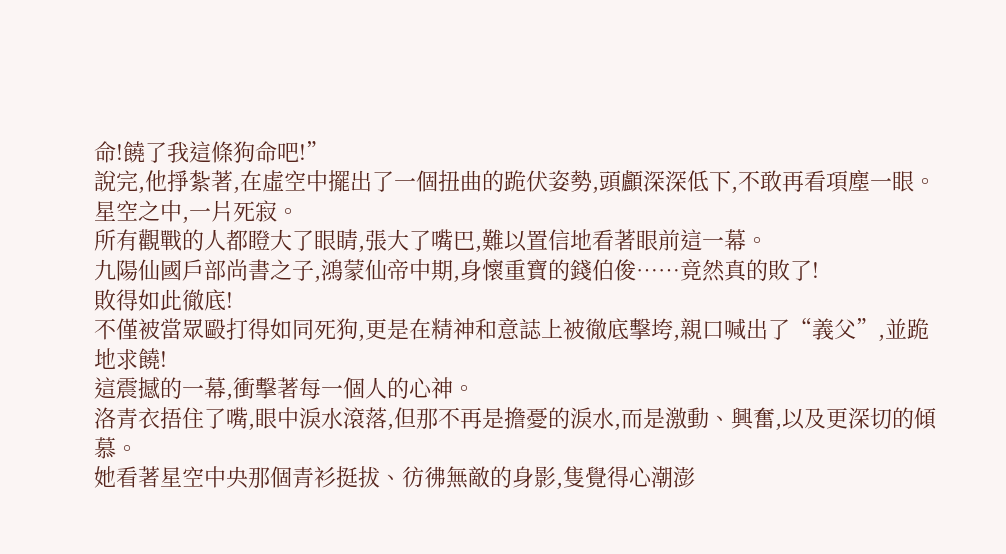命!饒了我這條狗命吧!”
說完,他掙紮著,在虛空中擺出了一個扭曲的跪伏姿勢,頭顱深深低下,不敢再看項塵一眼。
星空之中,一片死寂。
所有觀戰的人都瞪大了眼睛,張大了嘴巴,難以置信地看著眼前這一幕。
九陽仙國戶部尚書之子,鴻蒙仙帝中期,身懷重寶的錢伯俊……竟然真的敗了!
敗得如此徹底!
不僅被當眾毆打得如同死狗,更是在精神和意誌上被徹底擊垮,親口喊出了“義父”,並跪地求饒!
這震撼的一幕,衝擊著每一個人的心神。
洛青衣捂住了嘴,眼中淚水滾落,但那不再是擔憂的淚水,而是激動、興奮,以及更深切的傾慕。
她看著星空中央那個青衫挺拔、彷彿無敵的身影,隻覺得心潮澎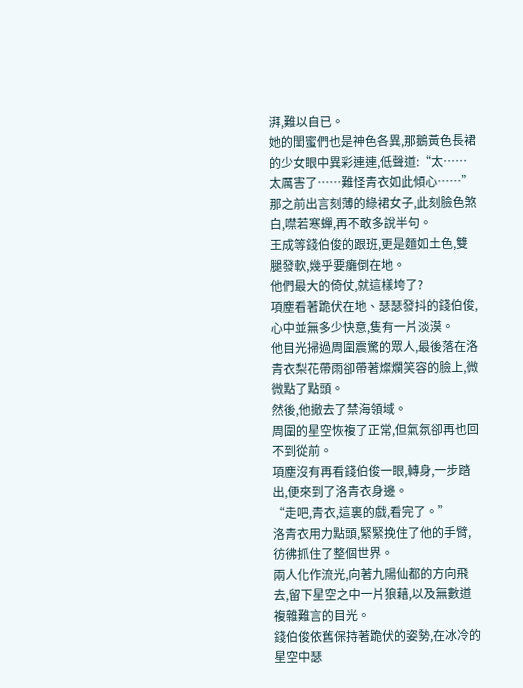湃,難以自已。
她的閨蜜們也是神色各異,那鵝黃色長裙的少女眼中異彩連連,低聲道:“太……太厲害了……難怪青衣如此傾心……”
那之前出言刻薄的綠裙女子,此刻臉色煞白,噤若寒蟬,再不敢多說半句。
王成等錢伯俊的跟班,更是麵如土色,雙腿發軟,幾乎要癱倒在地。
他們最大的倚仗,就這樣垮了?
項塵看著跪伏在地、瑟瑟發抖的錢伯俊,心中並無多少快意,隻有一片淡漠。
他目光掃過周圍震驚的眾人,最後落在洛青衣梨花帶雨卻帶著燦爛笑容的臉上,微微點了點頭。
然後,他撤去了禁海領域。
周圍的星空恢複了正常,但氣氛卻再也回不到從前。
項塵沒有再看錢伯俊一眼,轉身,一步踏出,便來到了洛青衣身邊。
“走吧,青衣,這裏的戲,看完了。”
洛青衣用力點頭,緊緊挽住了他的手臂,彷彿抓住了整個世界。
兩人化作流光,向著九陽仙都的方向飛去,留下星空之中一片狼藉,以及無數道複雜難言的目光。
錢伯俊依舊保持著跪伏的姿勢,在冰冷的星空中瑟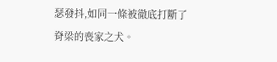瑟發抖,如同一條被徹底打斷了脊梁的喪家之犬。